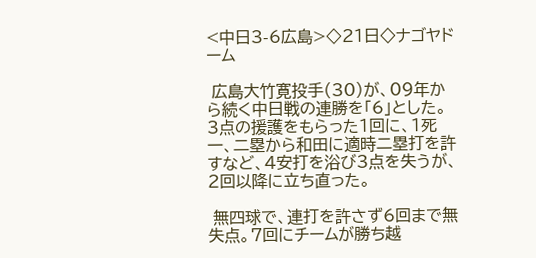<中日3-6広島>◇21日◇ナゴヤドーム

 広島大竹寛投手(30)が、09年から続く中日戦の連勝を「6」とした。3点の援護をもらった1回に、1死一、二塁から和田に適時二塁打を許すなど、4安打を浴び3点を失うが、2回以降に立ち直った。

 無四球で、連打を許さず6回まで無失点。7回にチームが勝ち越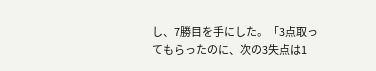し、7勝目を手にした。「3点取ってもらったのに、次の3失点は1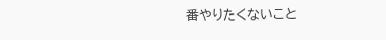番やりたくないこと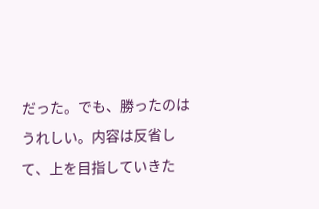だった。でも、勝ったのはうれしい。内容は反省して、上を目指していきた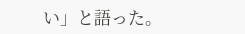い」と語った。